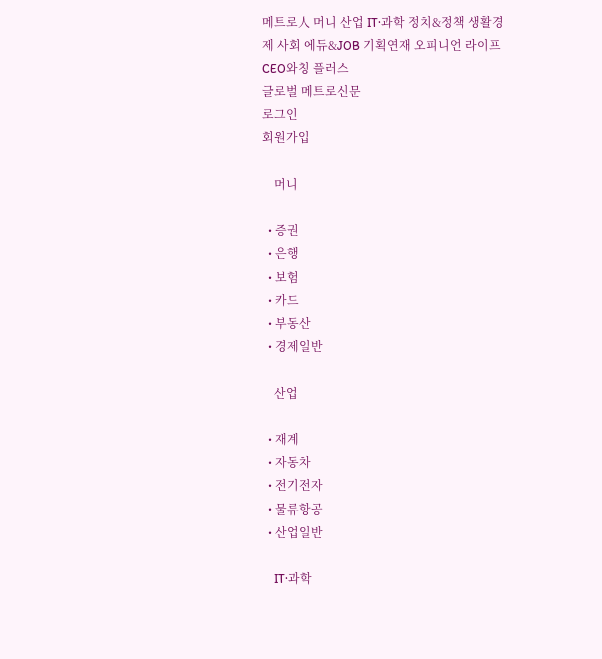메트로人 머니 산업 IT·과학 정치&정책 생활경제 사회 에듀&JOB 기획연재 오피니언 라이프 CEO와칭 플러스
글로벌 메트로신문
로그인
회원가입

    머니

  • 증권
  • 은행
  • 보험
  • 카드
  • 부동산
  • 경제일반

    산업

  • 재계
  • 자동차
  • 전기전자
  • 물류항공
  • 산업일반

    IT·과학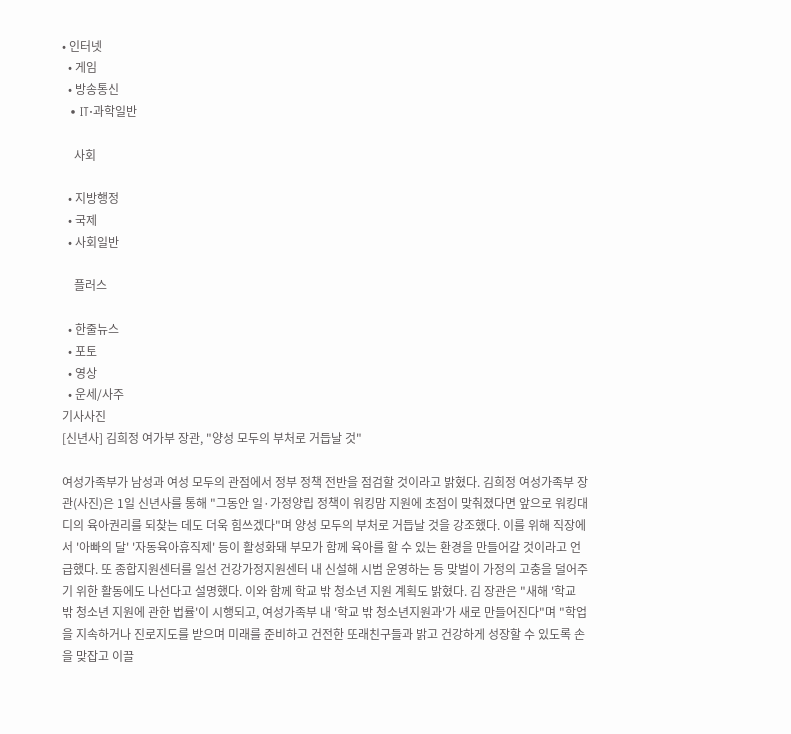• 인터넷
  • 게임
  • 방송통신
  • IT·과학일반

    사회

  • 지방행정
  • 국제
  • 사회일반

    플러스

  • 한줄뉴스
  • 포토
  • 영상
  • 운세/사주
기사사진
[신년사] 김희정 여가부 장관, "양성 모두의 부처로 거듭날 것"

여성가족부가 남성과 여성 모두의 관점에서 정부 정책 전반을 점검할 것이라고 밝혔다. 김희정 여성가족부 장관(사진)은 1일 신년사를 통해 "그동안 일·가정양립 정책이 워킹맘 지원에 초점이 맞춰졌다면 앞으로 워킹대디의 육아권리를 되찾는 데도 더욱 힘쓰겠다"며 양성 모두의 부처로 거듭날 것을 강조했다. 이를 위해 직장에서 '아빠의 달' '자동육아휴직제' 등이 활성화돼 부모가 함께 육아를 할 수 있는 환경을 만들어갈 것이라고 언급했다. 또 종합지원센터를 일선 건강가정지원센터 내 신설해 시범 운영하는 등 맞벌이 가정의 고충을 덜어주기 위한 활동에도 나선다고 설명했다. 이와 함께 학교 밖 청소년 지원 계획도 밝혔다. 김 장관은 "새해 '학교 밖 청소년 지원에 관한 법률'이 시행되고, 여성가족부 내 '학교 밖 청소년지원과'가 새로 만들어진다"며 "학업을 지속하거나 진로지도를 받으며 미래를 준비하고 건전한 또래친구들과 밝고 건강하게 성장할 수 있도록 손을 맞잡고 이끌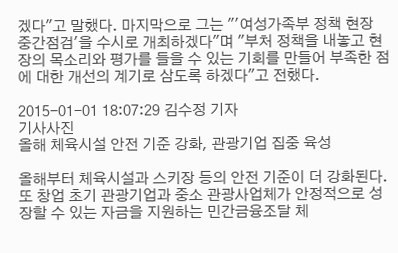겠다"고 말했다. 마지막으로 그는 "'여성가족부 정책 현장 중간점검'을 수시로 개최하겠다"며 "부처 정책을 내놓고 현장의 목소리와 평가를 들을 수 있는 기회를 만들어 부족한 점에 대한 개선의 계기로 삼도록 하겠다"고 전했다.

2015-01-01 18:07:29 김수정 기자
기사사진
올해 체육시설 안전 기준 강화, 관광기업 집중 육성

올해부터 체육시설과 스키장 등의 안전 기준이 더 강화된다. 또 창업 초기 관광기업과 중소 관광사업체가 안정적으로 성장할 수 있는 자금을 지원하는 민간금융조달 체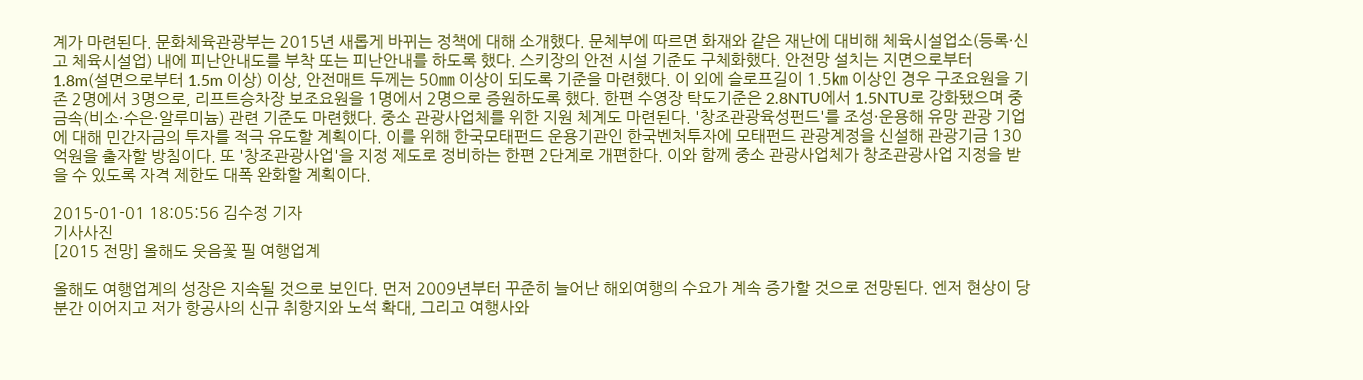계가 마련된다. 문화체육관광부는 2015년 새롭게 바뀌는 정책에 대해 소개했다. 문체부에 따르면 화재와 같은 재난에 대비해 체육시설업소(등록·신고 체육시설업) 내에 피난안내도를 부착 또는 피난안내를 하도록 했다. 스키장의 안전 시설 기준도 구체화했다. 안전망 설치는 지면으로부터 1.8m(설면으로부터 1.5m 이상) 이상, 안전매트 두께는 50㎜ 이상이 되도록 기준을 마련했다. 이 외에 슬로프길이 1.5㎞ 이상인 경우 구조요원을 기존 2명에서 3명으로, 리프트승차장 보조요원을 1명에서 2명으로 증원하도록 했다. 한편 수영장 탁도기준은 2.8NTU에서 1.5NTU로 강화됐으며 중금속(비소·수은·알루미늄) 관련 기준도 마련했다. 중소 관광사업체를 위한 지원 체계도 마련된다. '창조관광육성펀드'를 조성·운용해 유망 관광 기업에 대해 민간자금의 투자를 적극 유도할 계획이다. 이를 위해 한국모태펀드 운용기관인 한국벤처투자에 모태펀드 관광계정을 신설해 관광기금 130억원을 출자할 방침이다. 또 '창조관광사업'을 지정 제도로 정비하는 한편 2단계로 개편한다. 이와 함께 중소 관광사업체가 창조관광사업 지정을 받을 수 있도록 자격 제한도 대폭 완화할 계획이다.

2015-01-01 18:05:56 김수정 기자
기사사진
[2015 전망] 올해도 웃음꽃 필 여행업계

올해도 여행업계의 성장은 지속될 것으로 보인다. 먼저 2009년부터 꾸준히 늘어난 해외여행의 수요가 계속 증가할 것으로 전망된다. 엔저 현상이 당분간 이어지고 저가 항공사의 신규 취항지와 노석 확대, 그리고 여행사와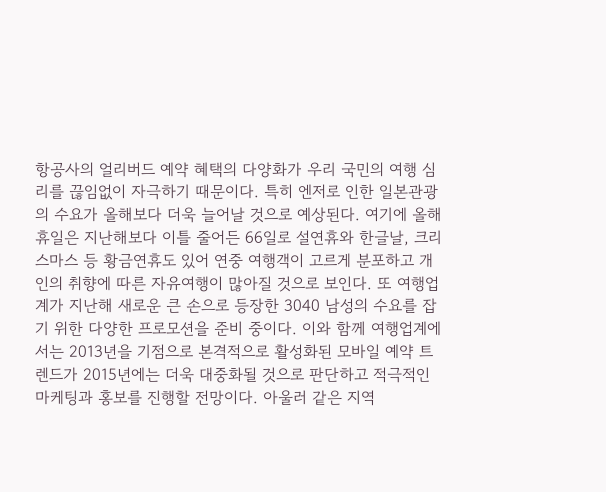항공사의 얼리버드 예약 혜택의 다양화가 우리 국민의 여행 심리를 끊임없이 자극하기 때문이다. 특히 엔저로 인한 일본관광의 수요가 올해보다 더욱 늘어날 것으로 예상된다. 여기에 올해 휴일은 지난해보다 이틀 줄어든 66일로 설연휴와 한글날, 크리스마스 등 황금연휴도 있어 연중 여행객이 고르게 분포하고 개인의 취향에 따른 자유여행이 많아질 것으로 보인다. 또 여행업계가 지난해 새로운 큰 손으로 등장한 3040 남성의 수요를 잡기 위한 다양한 프로모션을 준비 중이다. 이와 함께 여행업계에서는 2013년을 기점으로 본격적으로 활성화된 모바일 예약 트렌드가 2015년에는 더욱 대중화될 것으로 판단하고 적극적인 마케팅과 홍보를 진행할 전망이다. 아울러 같은 지역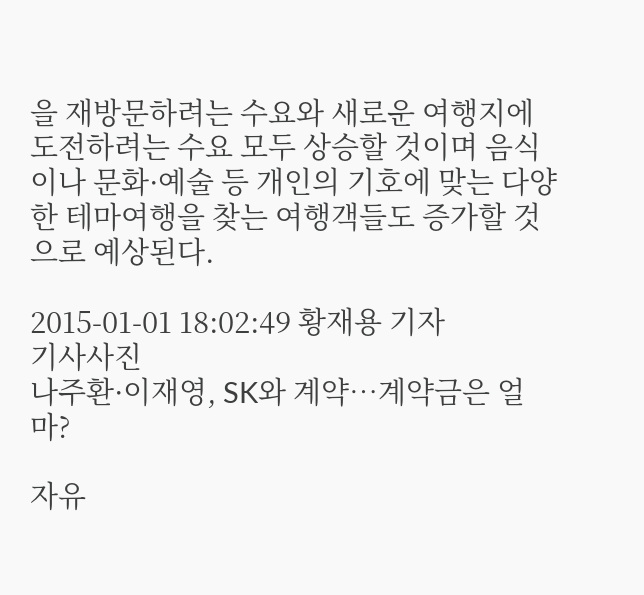을 재방문하려는 수요와 새로운 여행지에 도전하려는 수요 모두 상승할 것이며 음식이나 문화·예술 등 개인의 기호에 맞는 다양한 테마여행을 찾는 여행객들도 증가할 것으로 예상된다.

2015-01-01 18:02:49 황재용 기자
기사사진
나주환·이재영, SK와 계약…계약금은 얼마?

자유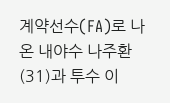계약선수(FA)로 나온 내야수 나주환(31)과 투수 이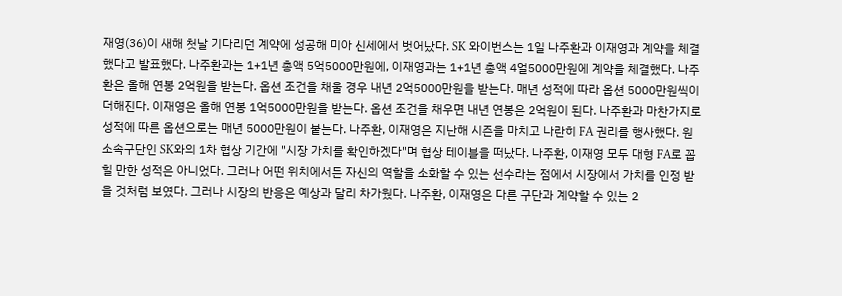재영(36)이 새해 첫날 기다리던 계약에 성공해 미아 신세에서 벗어났다. SK 와이번스는 1일 나주환과 이재영과 계약을 체결했다고 발표했다. 나주환과는 1+1년 총액 5억5000만원에, 이재영과는 1+1년 총액 4얼5000만원에 계약을 체결했다. 나주환은 올해 연봉 2억원을 받는다. 옵션 조건을 채울 경우 내년 2억5000만원을 받는다. 매년 성적에 따라 옵션 5000만원씩이 더해진다. 이재영은 올해 연봉 1억5000만원을 받는다. 옵션 조건을 채우면 내년 연봉은 2억원이 된다. 나주환과 마찬가지로 성적에 따른 옵션으로는 매년 5000만원이 붙는다. 나주환, 이재영은 지난해 시즌을 마치고 나란히 FA 권리를 행사했다. 원 소속구단인 SK와의 1차 협상 기간에 "시장 가치를 확인하겠다"며 협상 테이블을 떠났다. 나주환, 이재영 모두 대형 FA로 꼽힐 만한 성적은 아니었다. 그러나 어떤 위치에서든 자신의 역할을 소화할 수 있는 선수라는 점에서 시장에서 가치를 인정 받을 것처럼 보였다. 그러나 시장의 반응은 예상과 달리 차가웠다. 나주환, 이재영은 다른 구단과 계약할 수 있는 2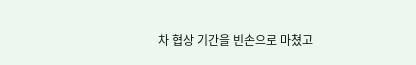차 협상 기간을 빈손으로 마쳤고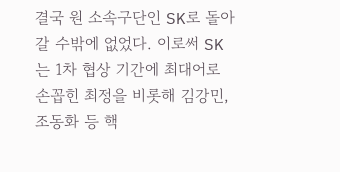결국 원 소속구단인 SK로 돌아갈 수밖에 없었다. 이로써 SK는 1차 협상 기간에 최대어로 손꼽힌 최정을 비롯해 김강민, 조동화 등 핵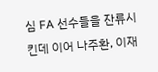심 FA 선수들을 잔류시킨데 이어 나주환, 이재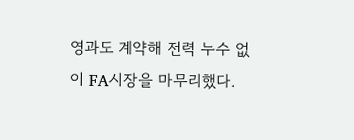영과도 계약해 전력 누수 없이 FA시장을 마무리했다.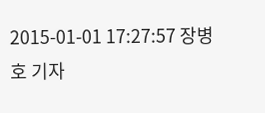2015-01-01 17:27:57 장병호 기자